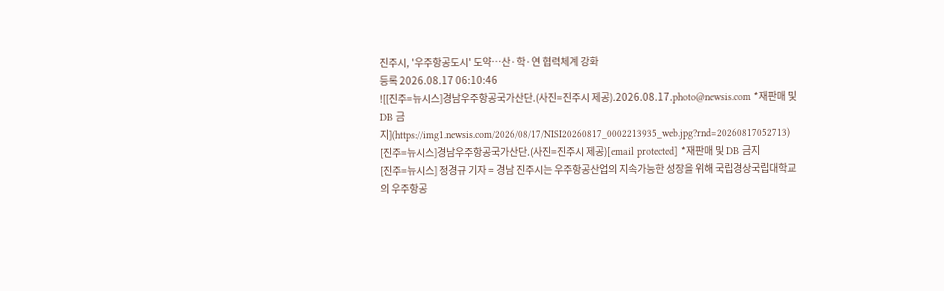진주시, '우주항공도시' 도약…산·학·연 협력체계 강화
등록 2026.08.17 06:10:46
![[진주=뉴시스]경남우주항공국가산단.(사진=진주시 제공).2026.08.17.photo@newsis.com *재판매 및 DB 금지](https://img1.newsis.com/2026/08/17/NISI20260817_0002213935_web.jpg?rnd=20260817052713)
[진주=뉴시스]경남우주항공국가산단.(사진=진주시 제공)[email protected] *재판매 및 DB 금지
[진주=뉴시스] 정경규 기자 = 경남 진주시는 우주항공산업의 지속가능한 성장을 위해 국립경상국립대학교의 우주항공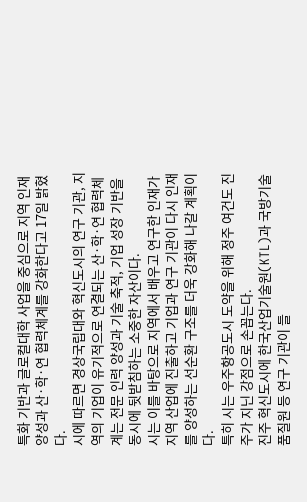특화 기반과 글로컬대학 사업을 중심으로 지역 인재 양성과 산·학·연 협력체계를 강화한다고 17일 밝혔다.
시에 따르면 경상국립대와 혁신도시의 연구 기관, 지역의 기업이 유기적으로 연결되는 산·학·연 협력체계는 전문 인력 양성과 기술 축적, 기업 성장 기반을 동시에 뒷받침하는 소중한 자산이다.
시는 이를 바탕으로 지역에서 배우고 연구한 인재가 지역 산업에 진출하고 기업과 연구 기관이 다시 인재를 양성하는 선순환 구조를 더욱 강화해 나갈 계획이다.
특히 시는 우주항공도시 도약을 위해 정주 여건도 진주가 지닌 강점으로 손꼽는다.
진주 혁신도시에 한국산업기술원(KTL)과 국방기술품질원 등 연구 기관이 들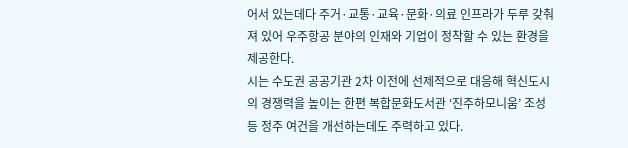어서 있는데다 주거·교통·교육·문화·의료 인프라가 두루 갖춰져 있어 우주항공 분야의 인재와 기업이 정착할 수 있는 환경을 제공한다.
시는 수도권 공공기관 2차 이전에 선제적으로 대응해 혁신도시의 경쟁력을 높이는 한편 복합문화도서관 ‘진주하모니움’ 조성 등 정주 여건을 개선하는데도 주력하고 있다.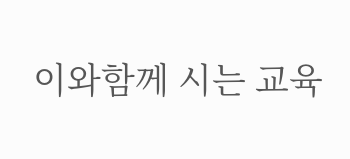이와함께 시는 교육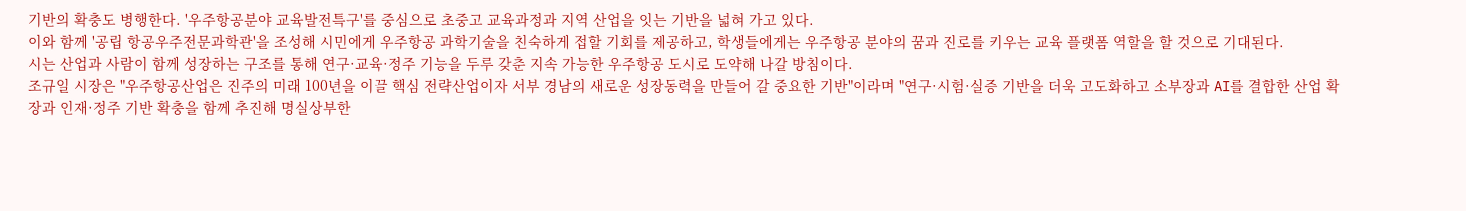기반의 확충도 병행한다. '우주항공분야 교육발전특구'를 중심으로 초중고 교육과정과 지역 산업을 잇는 기반을 넓혀 가고 있다.
이와 함께 '공립 항공우주전문과학관'을 조성해 시민에게 우주항공 과학기술을 친숙하게 접할 기회를 제공하고, 학생들에게는 우주항공 분야의 꿈과 진로를 키우는 교육 플랫폼 역할을 할 것으로 기대된다.
시는 산업과 사람이 함께 성장하는 구조를 통해 연구·교육·정주 기능을 두루 갖춘 지속 가능한 우주항공 도시로 도약해 나갈 방침이다.
조규일 시장은 "우주항공산업은 진주의 미래 100년을 이끌 핵심 전략산업이자 서부 경남의 새로운 성장동력을 만들어 갈 중요한 기반"이라며 "연구·시험·실증 기반을 더욱 고도화하고 소부장과 AI를 결합한 산업 확장과 인재·정주 기반 확충을 함께 추진해 명실상부한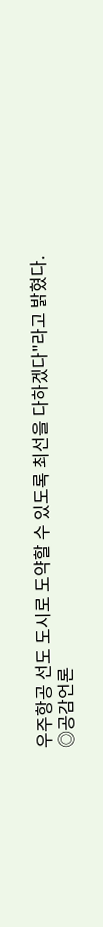우주항공 선도 도시로 도약할 수 있도록 최선을 다하겠다"라고 밝혔다.
◎공감언론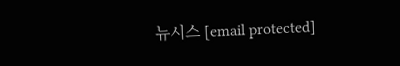뉴시스 [email protected]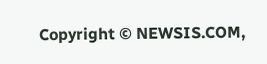Copyright © NEWSIS.COM,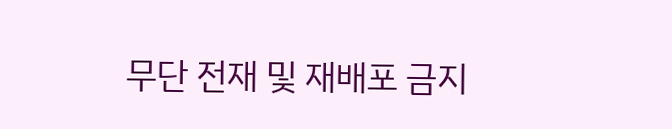무단 전재 및 재배포 금지